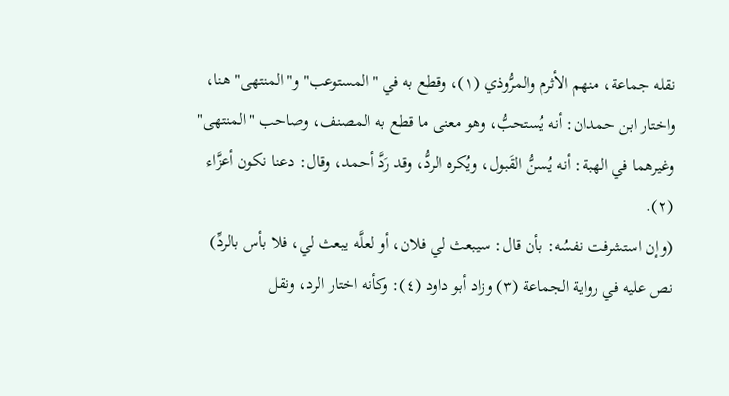نقله جماعة، منهم الأثرم والمرُّوذي (١)، وقطع به في "المستوعب" و"المنتهى" هنا، واختار ابن حمدان: أنه يُستحبُّ، وهو معنى ما قطع به المصنف، وصاحب "المنتهى" وغيرهما في الهبة: أنه يُسنُّ القَبول، ويُكره الردُّ، وقد رَدَّ أحمد، وقال: دعنا نكون أعزَّاء (٢).
(وإن استشرفت نفسُه: بأن قال: سيبعث لي فلان، أو لعلَّه يبعث لي، فلا بأس بالردِّ) نص عليه في رواية الجماعة (٣) وزاد أبو داود (٤): وكأنه اختار الرد، ونقل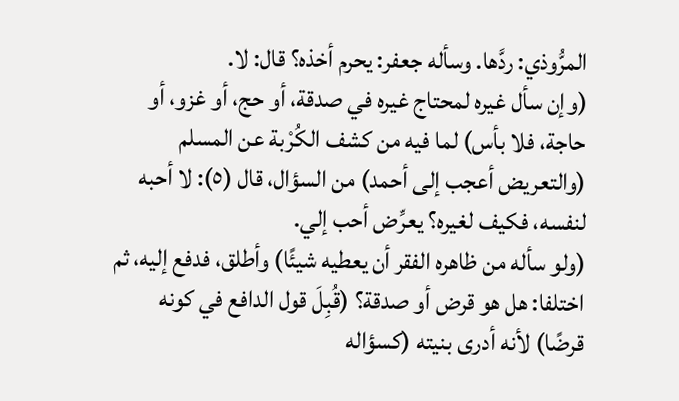المرُّوذي: ردَّها. وسأله جعفر: يحرم أخذه؟ قال: لا.
(وإن سأل غيره لمحتاج غيره في صدقة، أو حج، أو غزو، أو حاجة، فلا بأس) لما فيه من كشف الكُرْبة عن المسلم (والتعريض أعجب إلى أحمد) من السؤال، قال (٥): لا أحبه لنفسه، فكيف لغيره؟ يعرِّض أحب إلي.
(ولو سأله من ظاهره الفقر أن يعطيه شيئًا) وأطلق، فدفع إليه، ثم اختلفا: هل هو قرض أو صدقة؟ (قُبِلَ قول الدافع في كونه قرضًا) لأنه أدرى بنيته (كسؤاله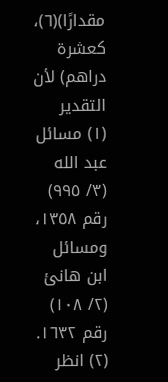مقدارًا)(٦)، كعشرة دراهم) لأن التقدير
(١) مسائل عبد الله (٣/ ٩٩٥) رقم ١٣٥٨، ومسائل ابن هانئ (٢/ ١٠٨) رقم ١٦٣٢. (٢) انظر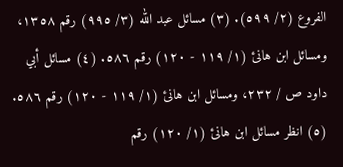الفروع (٢/ ٥٩٩). (٣) مسائل عبد الله (٣/ ٩٩٥) رقم ١٣٥٨، ومسائل ابن هانئ (١/ ١١٩ - ١٢٠) رقم ٥٨٦. (٤) مسائل أبي داود ص / ٢٣٢، ومسائل ابن هانئ (١/ ١١٩ - ١٢٠) رقم ٥٨٦. (٥) انظر مسائل ابن هانئ (١/ ١٢٠) رقم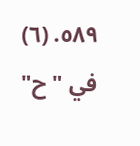٥٨٩. (٦) في "ح"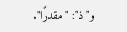و"ذ": "مقدرًا".